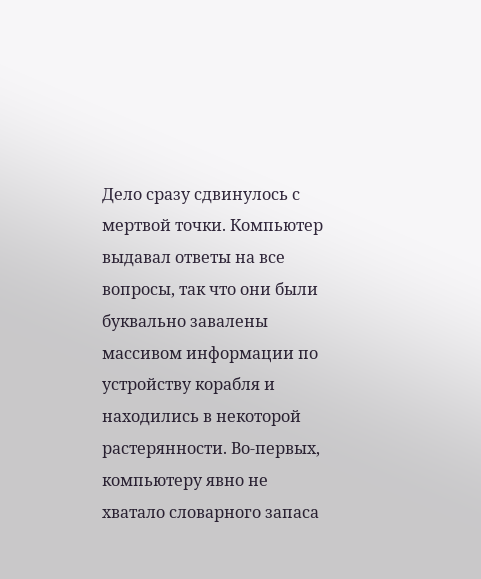Дело сразу сдвинулось с мертвой точки. Компьютер выдавал ответы на все вопросы, так что они были буквально завалены массивом информации по устройству корабля и находились в некоторой растерянности. Во-первых, компьютеру явно не хватало словарного запаса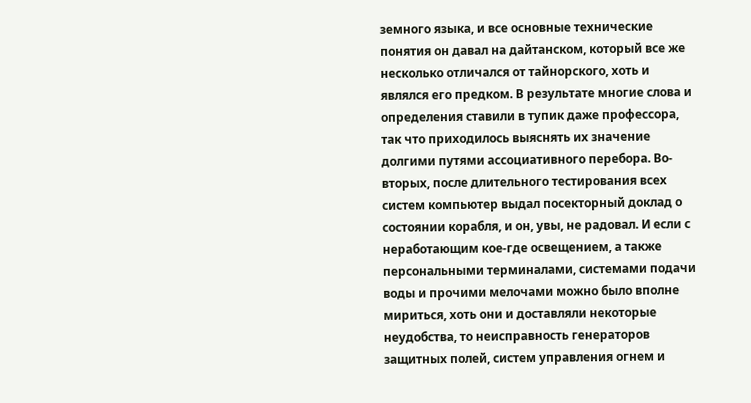земного языка, и все основные технические понятия он давал на дайтанском, который все же несколько отличался от тайнорского, хоть и являлся его предком. В результате многие слова и определения ставили в тупик даже профессора, так что приходилось выяснять их значение долгими путями ассоциативного перебора. Во-вторых, после длительного тестирования всех систем компьютер выдал посекторный доклад о состоянии корабля, и он, увы, не радовал. И если с неработающим кое-где освещением, а также персональными терминалами, системами подачи воды и прочими мелочами можно было вполне мириться, хоть они и доставляли некоторые неудобства, то неисправность генераторов защитных полей, систем управления огнем и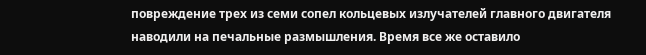повреждение трех из семи сопел кольцевых излучателей главного двигателя наводили на печальные размышления. Время все же оставило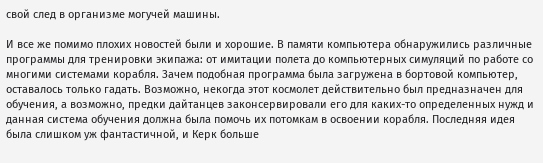свой след в организме могучей машины.

И все же помимо плохих новостей были и хорошие. В памяти компьютера обнаружились различные программы для тренировки экипажа: от имитации полета до компьютерных симуляций по работе со многими системами корабля. Зачем подобная программа была загружена в бортовой компьютер, оставалось только гадать. Возможно, некогда этот космолет действительно был предназначен для обучения, а возможно, предки дайтанцев законсервировали его для каких-то определенных нужд и данная система обучения должна была помочь их потомкам в освоении корабля. Последняя идея была слишком уж фантастичной, и Керк больше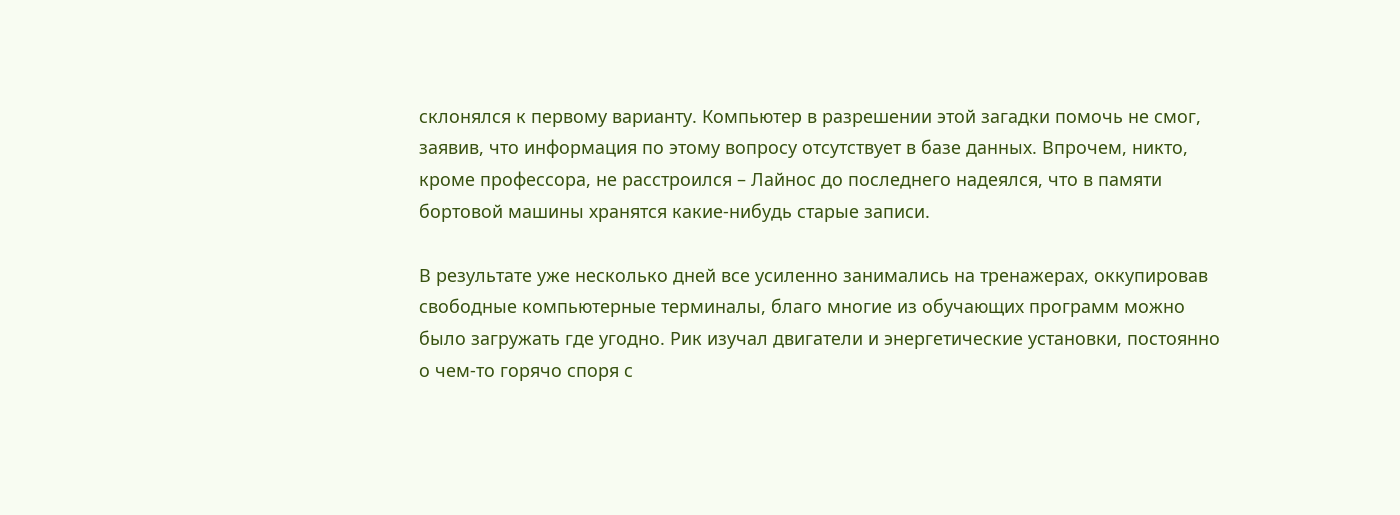склонялся к первому варианту. Компьютер в разрешении этой загадки помочь не смог, заявив, что информация по этому вопросу отсутствует в базе данных. Впрочем, никто, кроме профессора, не расстроился – Лайнос до последнего надеялся, что в памяти бортовой машины хранятся какие-нибудь старые записи.

В результате уже несколько дней все усиленно занимались на тренажерах, оккупировав свободные компьютерные терминалы, благо многие из обучающих программ можно было загружать где угодно. Рик изучал двигатели и энергетические установки, постоянно о чем-то горячо споря с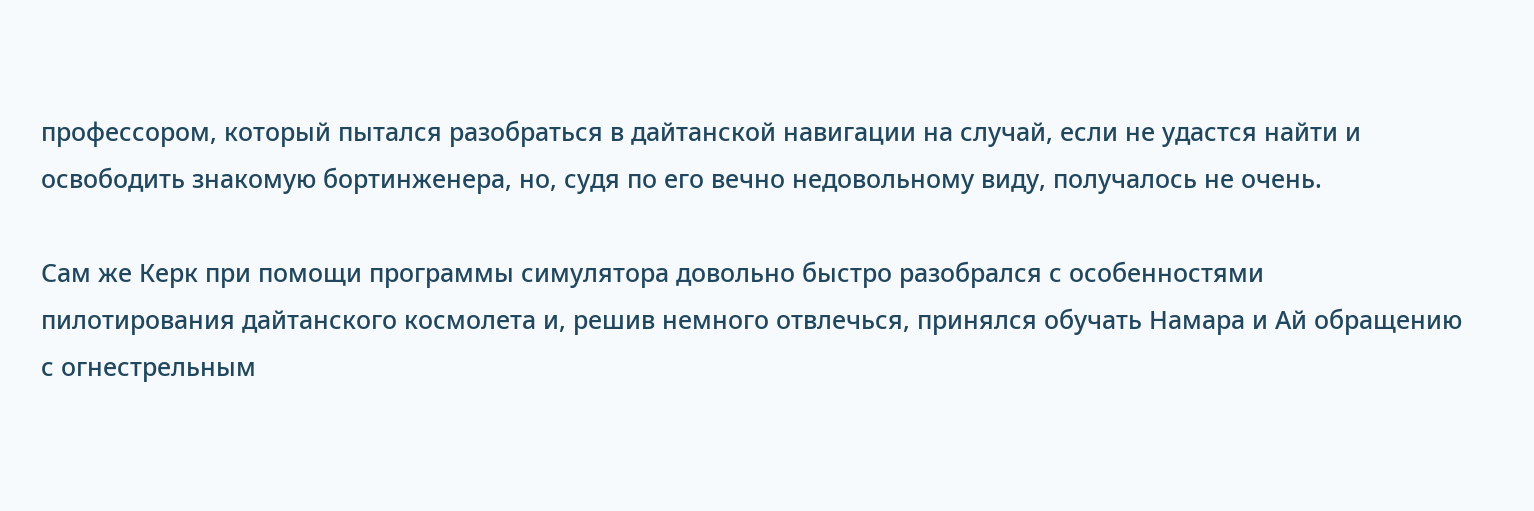профессором, который пытался разобраться в дайтанской навигации на случай, если не удастся найти и освободить знакомую бортинженера, но, судя по его вечно недовольному виду, получалось не очень.

Сам же Керк при помощи программы симулятора довольно быстро разобрался с особенностями пилотирования дайтанского космолета и, решив немного отвлечься, принялся обучать Намара и Ай обращению с огнестрельным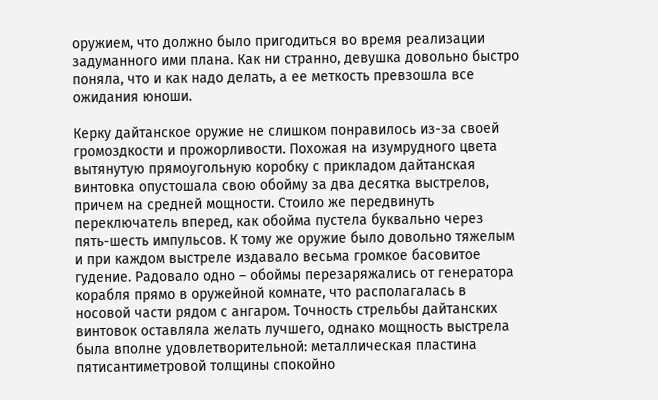оружием, что должно было пригодиться во время реализации задуманного ими плана. Как ни странно, девушка довольно быстро поняла, что и как надо делать, а ее меткость превзошла все ожидания юноши.

Керку дайтанское оружие не слишком понравилось из-за своей громоздкости и прожорливости. Похожая на изумрудного цвета вытянутую прямоугольную коробку с прикладом дайтанская винтовка опустошала свою обойму за два десятка выстрелов, причем на средней мощности. Стоило же передвинуть переключатель вперед, как обойма пустела буквально через пять-шесть импульсов. К тому же оружие было довольно тяжелым и при каждом выстреле издавало весьма громкое басовитое гудение. Радовало одно – обоймы перезаряжались от генератора корабля прямо в оружейной комнате, что располагалась в носовой части рядом с ангаром. Точность стрельбы дайтанских винтовок оставляла желать лучшего, однако мощность выстрела была вполне удовлетворительной: металлическая пластина пятисантиметровой толщины спокойно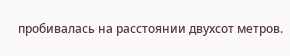пробивалась на расстоянии двухсот метров.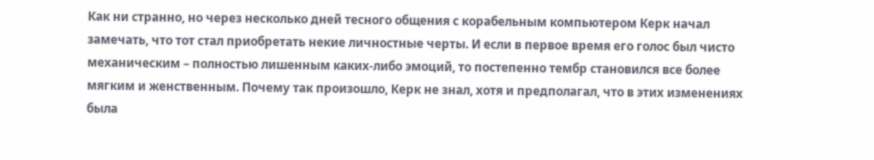Как ни странно, но через несколько дней тесного общения с корабельным компьютером Керк начал замечать, что тот стал приобретать некие личностные черты. И если в первое время его голос был чисто механическим – полностью лишенным каких-либо эмоций, то постепенно тембр становился все более мягким и женственным. Почему так произошло, Керк не знал, хотя и предполагал, что в этих изменениях была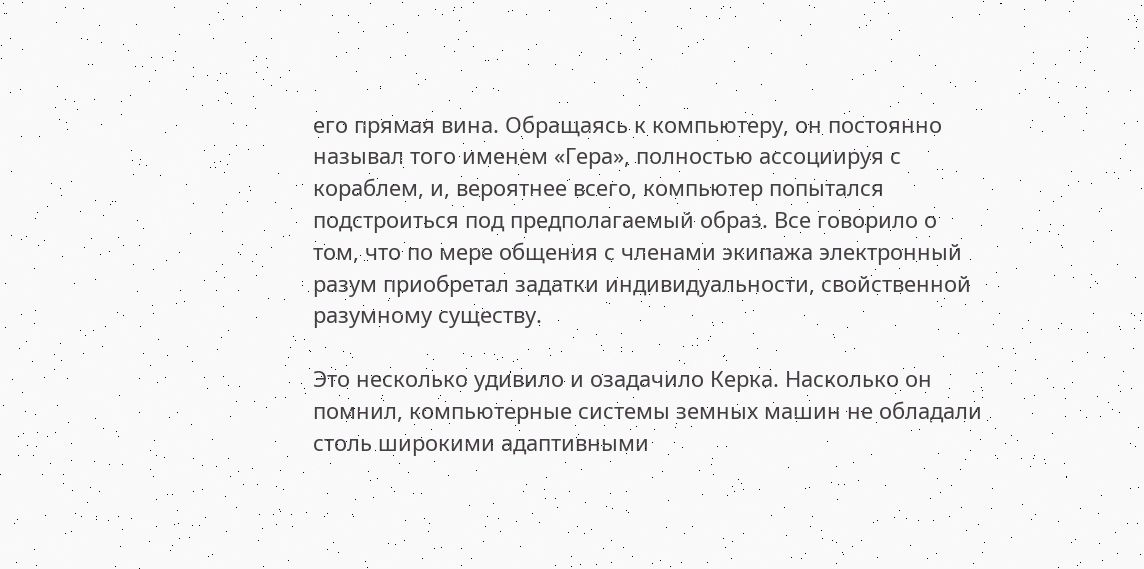его прямая вина. Обращаясь к компьютеру, он постоянно называл того именем «Гера», полностью ассоциируя с кораблем, и, вероятнее всего, компьютер попытался подстроиться под предполагаемый образ. Все говорило о том, что по мере общения с членами экипажа электронный разум приобретал задатки индивидуальности, свойственной разумному существу.

Это несколько удивило и озадачило Керка. Насколько он помнил, компьютерные системы земных машин не обладали столь широкими адаптивными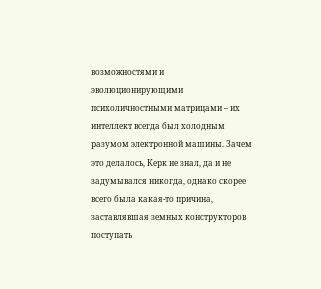возможностями и эволюционирующими психоличностными матрицами – их интеллект всегда был холодным разумом электронной машины. Зачем это делалось, Керк не знал, да и не задумывался никогда, однако скорее всего была какая-то причина, заставлявшая земных конструкторов поступать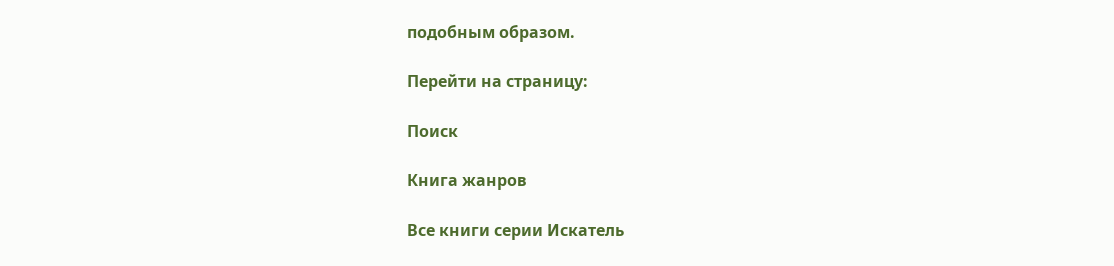подобным образом.

Перейти на страницу:

Поиск

Книга жанров

Все книги серии Искатель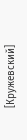[Кружевский]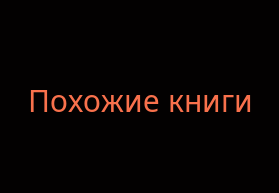Похожие книги